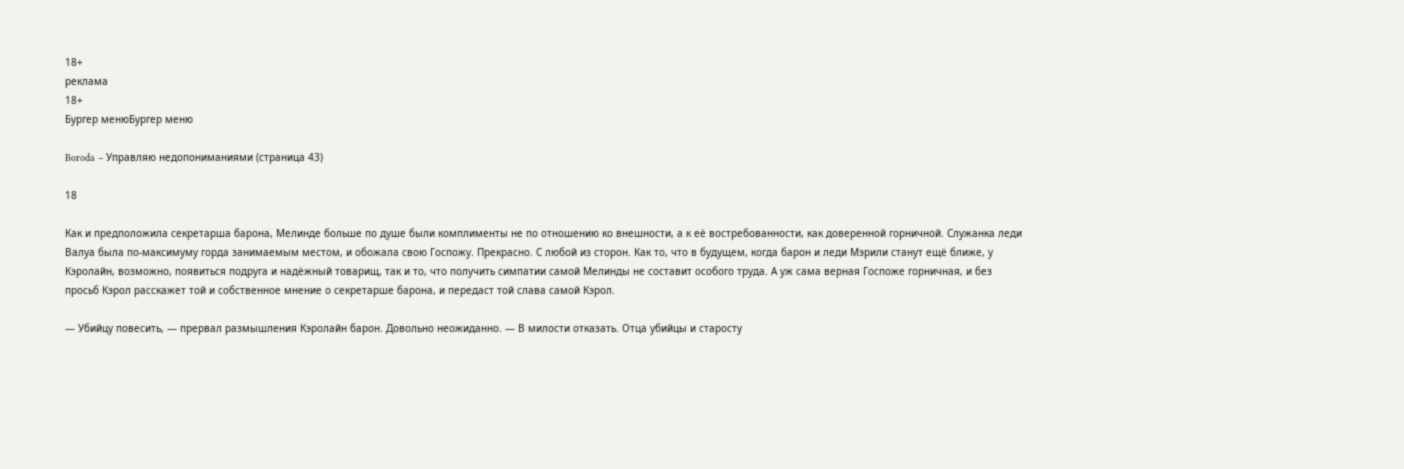18+
реклама
18+
Бургер менюБургер меню

Boroda – Управляю недопониманиями (страница 43)

18

Как и предположила секретарша барона, Мелинде больше по душе были комплименты не по отношению ко внешности, а к её востребованности, как доверенной горничной. Служанка леди Валуа была по-максимуму горда занимаемым местом, и обожала свою Госпожу. Прекрасно. С любой из сторон. Как то, что в будущем, когда барон и леди Мэрили станут ещё ближе, у Кэролайн, возможно, появиться подруга и надёжный товарищ, так и то, что получить симпатии самой Мелинды не составит особого труда. А уж сама верная Госпоже горничная, и без просьб Кэрол расскажет той и собственное мнение о секретарше барона, и передаст той слава самой Кэрол.

— Убийцу повесить, — прервал размышления Кэролайн барон. Довольно неожиданно. — В милости отказать. Отца убийцы и старосту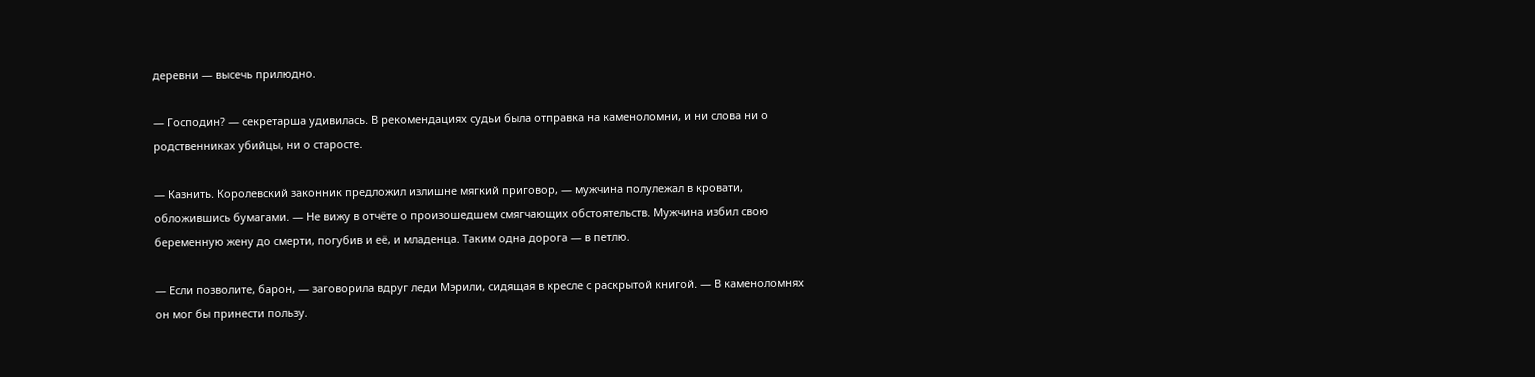деревни — высечь прилюдно.

— Господин? — секретарша удивилась. В рекомендациях судьи была отправка на каменоломни, и ни слова ни о родственниках убийцы, ни о старосте.

— Казнить. Королевский законник предложил излишне мягкий приговор, — мужчина полулежал в кровати, обложившись бумагами. — Не вижу в отчёте о произошедшем смягчающих обстоятельств. Мужчина избил свою беременную жену до смерти, погубив и её, и младенца. Таким одна дорога — в петлю.

— Если позволите, барон, — заговорила вдруг леди Мэрили, сидящая в кресле с раскрытой книгой. — В каменоломнях он мог бы принести пользу.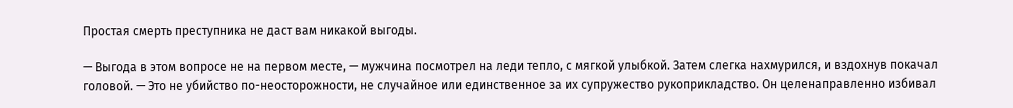Простая смерть преступника не даст вам никакой выгоды.

— Выгода в этом вопросе не на первом месте, — мужчина посмотрел на леди тепло, с мягкой улыбкой. Затем слегка нахмурился, и вздохнув покачал головой. — Это не убийство по-неосторожности, не случайное или единственное за их супружество рукоприкладство. Он целенаправленно избивал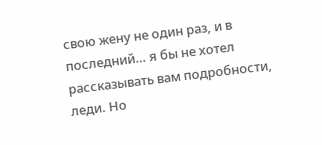свою жену не один раз, и в последний… я бы не хотел рассказывать вам подробности, леди. Но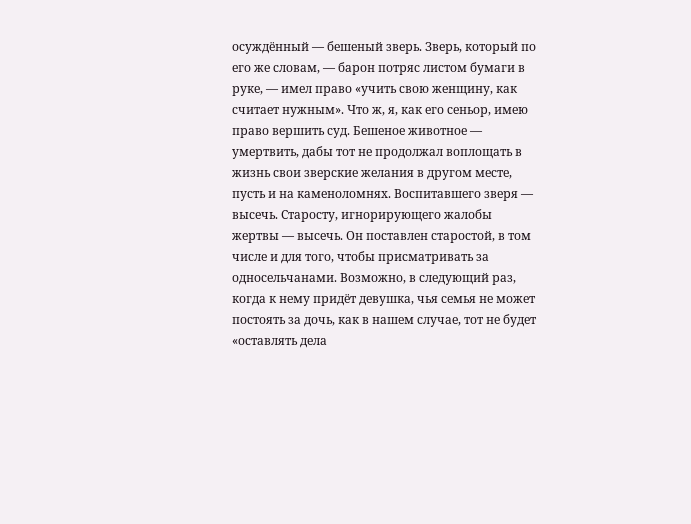осуждённый — бешеный зверь. Зверь, который по его же словам, — барон потряс листом бумаги в руке, — имел право «учить свою женщину, как считает нужным». Что ж, я, как его сеньор, имею право вершить суд. Бешеное животное — умертвить, дабы тот не продолжал воплощать в жизнь свои зверские желания в другом месте, пусть и на каменоломнях. Воспитавшего зверя — высечь. Старосту, игнорирующего жалобы жертвы — высечь. Он поставлен старостой, в том числе и для того, чтобы присматривать за односельчанами. Возможно, в следующий раз, когда к нему придёт девушка, чья семья не может постоять за дочь, как в нашем случае, тот не будет «оставлять дела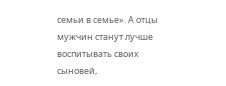семьи в семье». А отцы мужчин станут лучше воспитывать своих сыновей,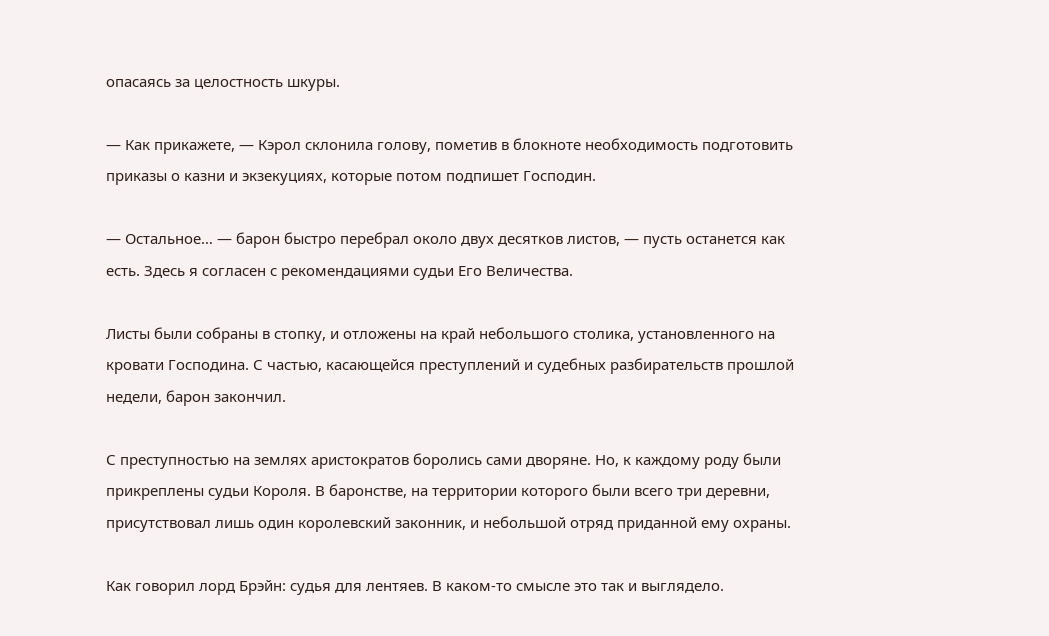опасаясь за целостность шкуры.

— Как прикажете, — Кэрол склонила голову, пометив в блокноте необходимость подготовить приказы о казни и экзекуциях, которые потом подпишет Господин.

— Остальное… — барон быстро перебрал около двух десятков листов, — пусть останется как есть. Здесь я согласен с рекомендациями судьи Его Величества.

Листы были собраны в стопку, и отложены на край небольшого столика, установленного на кровати Господина. С частью, касающейся преступлений и судебных разбирательств прошлой недели, барон закончил.

С преступностью на землях аристократов боролись сами дворяне. Но, к каждому роду были прикреплены судьи Короля. В баронстве, на территории которого были всего три деревни, присутствовал лишь один королевский законник, и небольшой отряд приданной ему охраны.

Как говорил лорд Брэйн: судья для лентяев. В каком-то смысле это так и выглядело.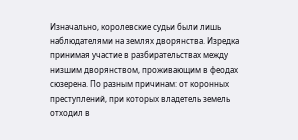Изначально, королевские судьи были лишь наблюдателями на землях дворянства. Изредка принимая участие в разбирательствах между низшим дворянством, проживающим в феодах сюзерена. По разным причинам: от коронных преступлений, при которых владетель земель отходил в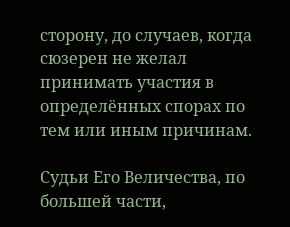сторону, до случаев, когда сюзерен не желал принимать участия в определённых спорах по тем или иным причинам.

Судьи Его Величества, по большей части,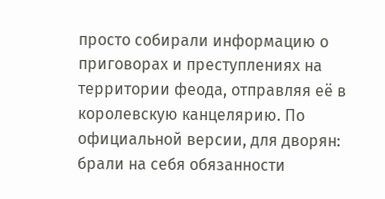просто собирали информацию о приговорах и преступлениях на территории феода, отправляя её в королевскую канцелярию. По официальной версии, для дворян: брали на себя обязанности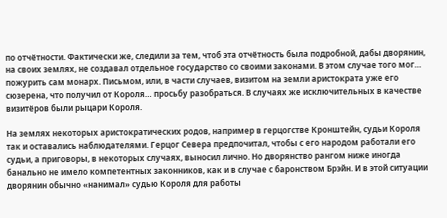по отчётности. Фактически же, следили за тем, чтоб эта отчётность была подробной, дабы дворянин, на своих землях, не создавал отдельное государство со своими законами. В этом случае того мог… пожурить сам монарх. Письмом, или, в части случаев, визитом на земли аристократа уже его сюзерена, что получил от Короля… просьбу разобраться. В случаях же исключительных в качестве визитёров были рыцари Короля.

На землях некоторых аристократических родов, например в герцогстве Кронштейн, судьи Короля так и оставались наблюдателями. Герцог Севера предпочитал, чтобы с его народом работали его судьи, а приговоры, в некоторых случаях, выносил лично. Но дворянство рангом ниже иногда банально не имело компетентных законников, как и в случае с баронством Брэйн. И в этой ситуации дворянин обычно «нанимал» судью Короля для работы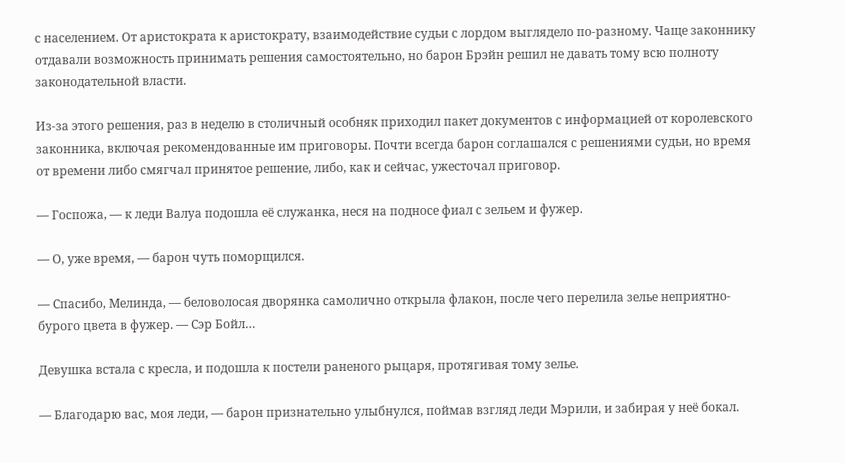с населением. От аристократа к аристократу, взаимодействие судьи с лордом выглядело по-разному. Чаще законнику отдавали возможность принимать решения самостоятельно, но барон Брэйн решил не давать тому всю полноту законодательной власти.

Из-за этого решения, раз в неделю в столичный особняк приходил пакет документов с информацией от королевского законника, включая рекомендованные им приговоры. Почти всегда барон соглашался с решениями судьи, но время от времени либо смягчал принятое решение, либо, как и сейчас, ужесточал приговор.

— Госпожа, — к леди Валуа подошла её служанка, неся на подносе фиал с зельем и фужер.

— О, уже время, — барон чуть поморщился.

— Спасибо, Мелинда, — беловолосая дворянка самолично открыла флакон, после чего перелила зелье неприятно-бурого цвета в фужер. — Сэр Бойл…

Девушка встала с кресла, и подошла к постели раненого рыцаря, протягивая тому зелье.

— Благодарю вас, моя леди, — барон признательно улыбнулся, поймав взгляд леди Мэрили, и забирая у неё бокал.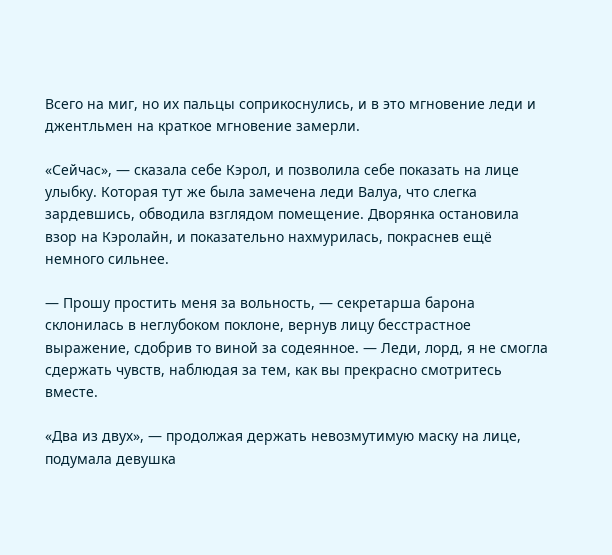Всего на миг, но их пальцы соприкоснулись, и в это мгновение леди и джентльмен на краткое мгновение замерли.

«Сейчас», — сказала себе Кэрол, и позволила себе показать на лице улыбку. Которая тут же была замечена леди Валуа, что слегка зардевшись, обводила взглядом помещение. Дворянка остановила взор на Кэролайн, и показательно нахмурилась, покраснев ещё немного сильнее.

— Прошу простить меня за вольность, — секретарша барона склонилась в неглубоком поклоне, вернув лицу бесстрастное выражение, сдобрив то виной за содеянное. — Леди, лорд, я не смогла сдержать чувств, наблюдая за тем, как вы прекрасно смотритесь вместе.

«Два из двух», — продолжая держать невозмутимую маску на лице, подумала девушка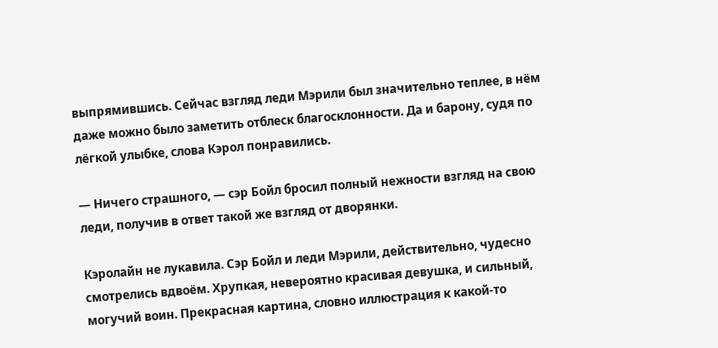выпрямившись. Сейчас взгляд леди Мэрили был значительно теплее, в нём даже можно было заметить отблеск благосклонности. Да и барону, судя по лёгкой улыбке, слова Кэрол понравились.

— Ничего страшного, — сэр Бойл бросил полный нежности взгляд на свою леди, получив в ответ такой же взгляд от дворянки.

Кэролайн не лукавила. Сэр Бойл и леди Мэрили, действительно, чудесно смотрелись вдвоём. Хрупкая, невероятно красивая девушка, и сильный, могучий воин. Прекрасная картина, словно иллюстрация к какой-то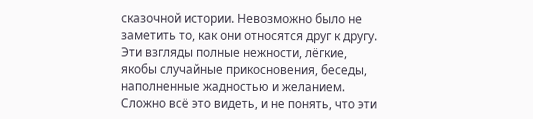сказочной истории. Невозможно было не заметить то, как они относятся друг к другу. Эти взгляды полные нежности, лёгкие, якобы случайные прикосновения, беседы, наполненные жадностью и желанием. Сложно всё это видеть, и не понять, что эти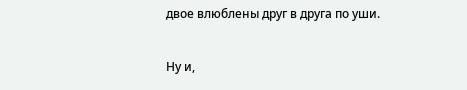двое влюблены друг в друга по уши.

Ну и,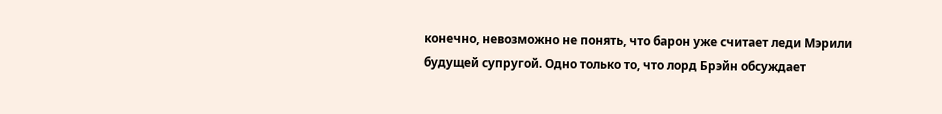конечно, невозможно не понять, что барон уже считает леди Мэрили будущей супругой. Одно только то, что лорд Брэйн обсуждает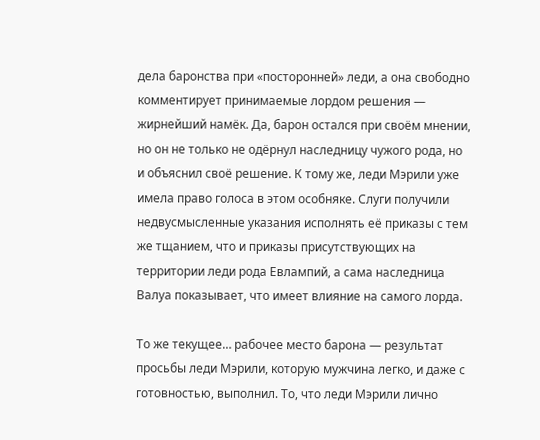дела баронства при «посторонней» леди, а она свободно комментирует принимаемые лордом решения — жирнейший намёк. Да, барон остался при своём мнении, но он не только не одёрнул наследницу чужого рода, но и объяснил своё решение. К тому же, леди Мэрили уже имела право голоса в этом особняке. Слуги получили недвусмысленные указания исполнять её приказы с тем же тщанием, что и приказы присутствующих на территории леди рода Евлампий, а сама наследница Валуа показывает, что имеет влияние на самого лорда.

То же текущее… рабочее место барона — результат просьбы леди Мэрили, которую мужчина легко, и даже с готовностью, выполнил. То, что леди Мэрили лично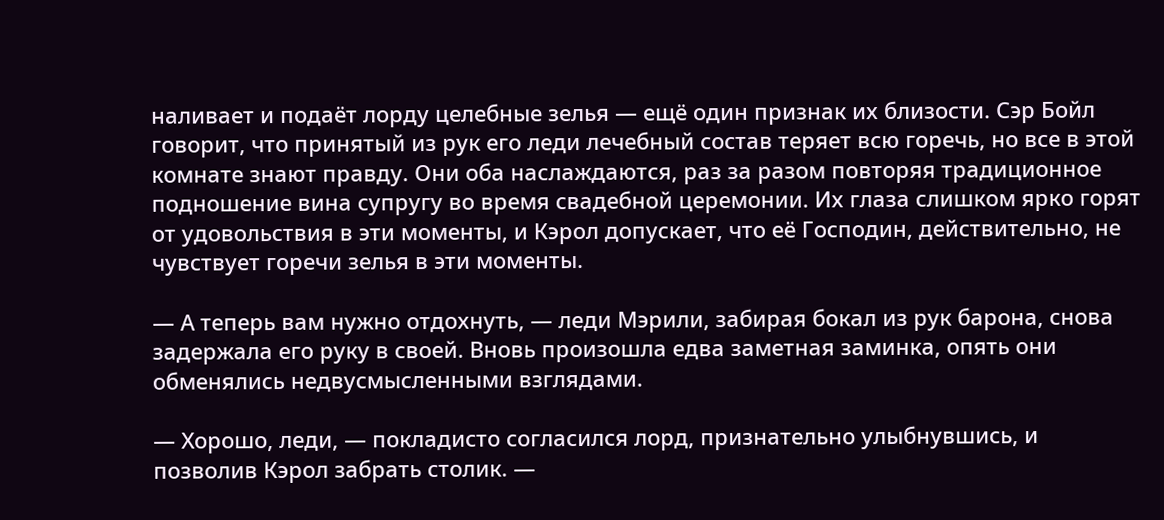наливает и подаёт лорду целебные зелья — ещё один признак их близости. Сэр Бойл говорит, что принятый из рук его леди лечебный состав теряет всю горечь, но все в этой комнате знают правду. Они оба наслаждаются, раз за разом повторяя традиционное подношение вина супругу во время свадебной церемонии. Их глаза слишком ярко горят от удовольствия в эти моменты, и Кэрол допускает, что её Господин, действительно, не чувствует горечи зелья в эти моменты.

— А теперь вам нужно отдохнуть, — леди Мэрили, забирая бокал из рук барона, снова задержала его руку в своей. Вновь произошла едва заметная заминка, опять они обменялись недвусмысленными взглядами.

— Хорошо, леди, — покладисто согласился лорд, признательно улыбнувшись, и позволив Кэрол забрать столик. —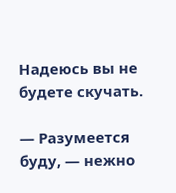Надеюсь вы не будете скучать.

— Разумеется буду, — нежно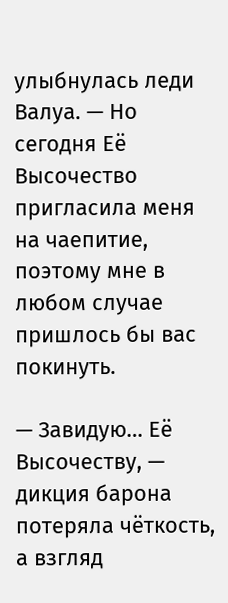улыбнулась леди Валуа. — Но сегодня Её Высочество пригласила меня на чаепитие, поэтому мне в любом случае пришлось бы вас покинуть.

— Завидую… Её Высочеству, — дикция барона потеряла чёткость, а взгляд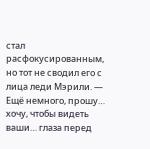стал расфокусированным, но тот не сводил его с лица леди Мэрили. — Ещё немного, прошу… хочу, чтобы видеть ваши… глаза перед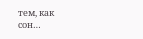тем, как сон…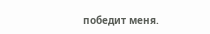победит меня.